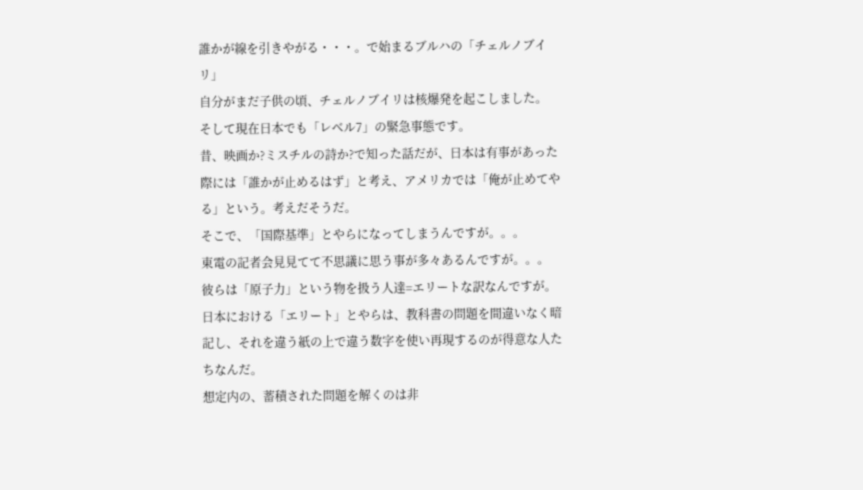誰かが線を引きやがる・・・。で始まるブルハの「チェルノブイリ」
自分がまだ子供の頃、チェルノブイリは核爆発を起こしました。
そして現在日本でも「レベル7」の緊急事態です。
昔、映画か?ミスチルの詩か?で知った話だが、日本は有事があった際には「誰かが止めるはず」と考え、アメリカでは「俺が止めてやる」という。考えだそうだ。
そこで、「国際基準」とやらになってしまうんですが。。。
東電の記者会見見てて不思議に思う事が多々あるんですが。。。
彼らは「原子力」という物を扱う人達=エリートな訳なんですが。
日本における「エリート」とやらは、教科書の問題を間違いなく暗記し、それを違う紙の上で違う数字を使い再現するのが得意な人たちなんだ。
想定内の、蓄積された問題を解くのは非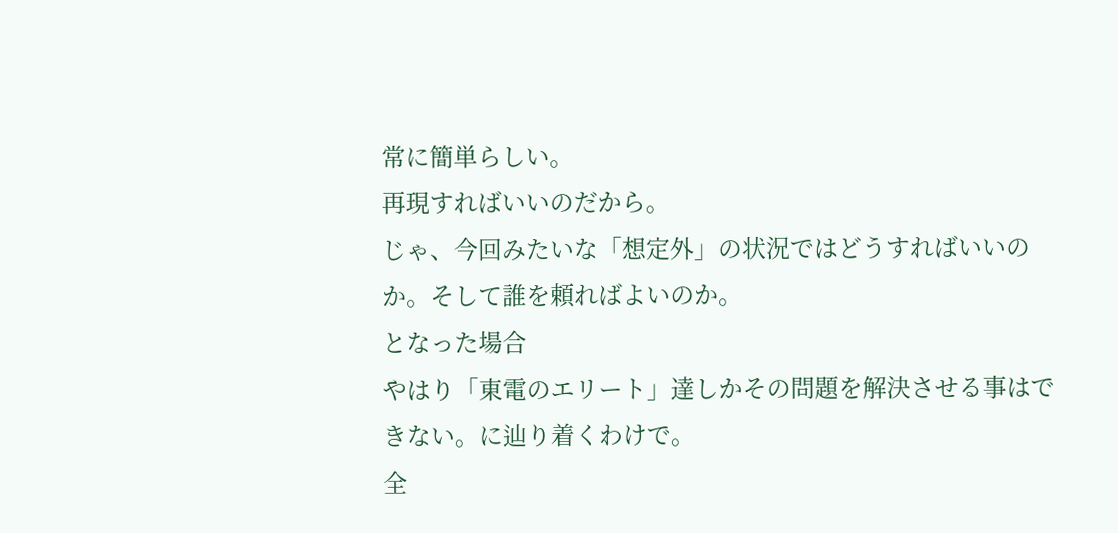常に簡単らしい。
再現すればいいのだから。
じゃ、今回みたいな「想定外」の状況ではどうすればいいのか。そして誰を頼ればよいのか。
となった場合
やはり「東電のエリート」達しかその問題を解決させる事はできない。に辿り着くわけで。
全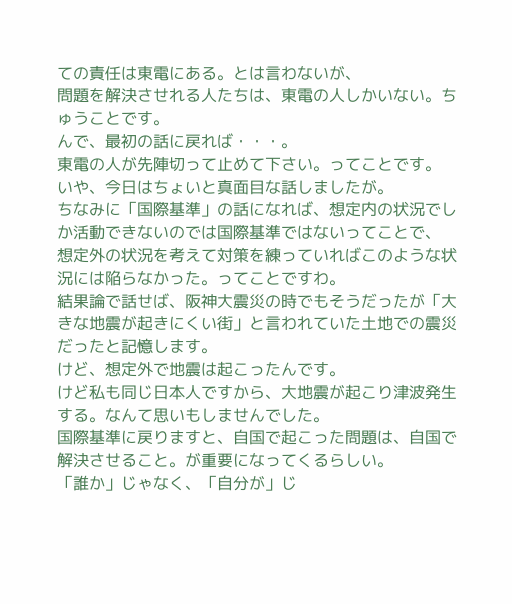ての責任は東電にある。とは言わないが、
問題を解決させれる人たちは、東電の人しかいない。ちゅうことです。
んで、最初の話に戻れば・・・。
東電の人が先陣切って止めて下さい。ってことです。
いや、今日はちょいと真面目な話しましたが。
ちなみに「国際基準」の話になれば、想定内の状況でしか活動できないのでは国際基準ではないってことで、
想定外の状況を考えて対策を練っていればこのような状況には陥らなかった。ってことですわ。
結果論で話せば、阪神大震災の時でもそうだったが「大きな地震が起きにくい街」と言われていた土地での震災だったと記憶します。
けど、想定外で地震は起こったんです。
けど私も同じ日本人ですから、大地震が起こり津波発生する。なんて思いもしませんでした。
国際基準に戻りますと、自国で起こった問題は、自国で解決させること。が重要になってくるらしい。
「誰か」じゃなく、「自分が」じ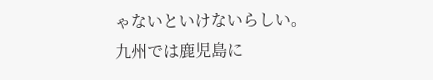ゃないといけないらしい。
九州では鹿児島に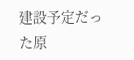建設予定だった原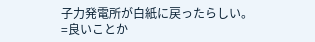子力発電所が白紙に戻ったらしい。
=良いことか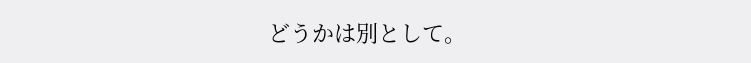どうかは別として。